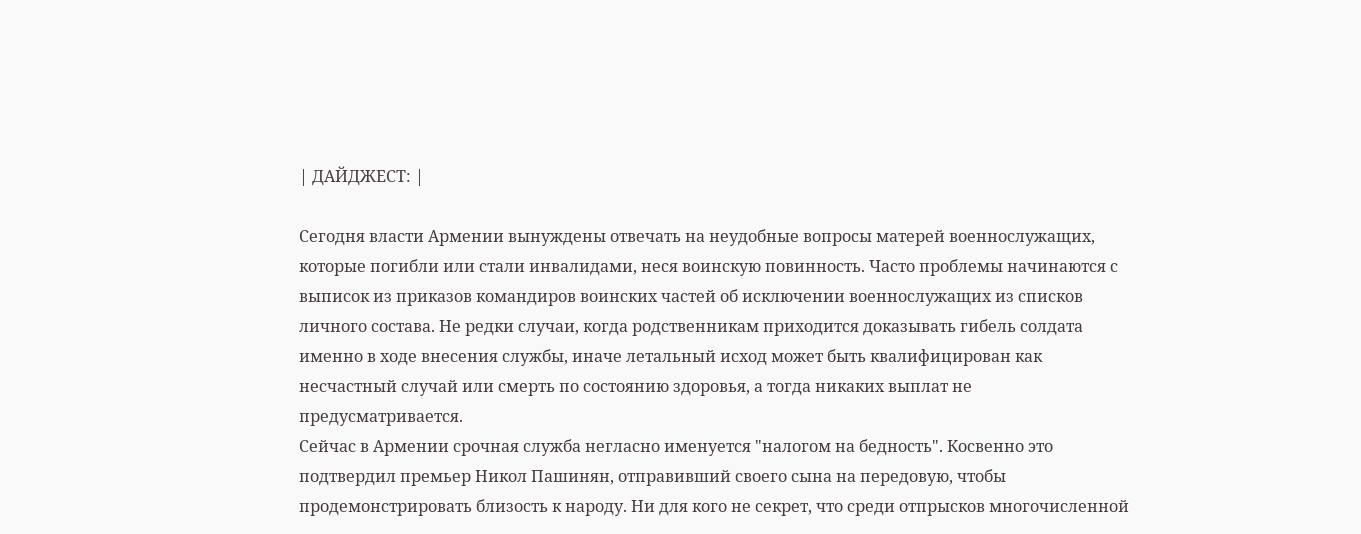| ДАЙДЖЕСТ: |

Сегодня власти Армении вынуждены отвечать на неудобные вопросы матерей военнослужащих, которые погибли или стали инвалидами, неся воинскую повинность. Часто проблемы начинаются с выписок из приказов командиров воинских частей об исключении военнослужащих из списков личного состава. Не редки случаи, когда родственникам приходится доказывать гибель солдата именно в ходе внесения службы, иначе летальный исход может быть квалифицирован как несчастный случай или смерть по состоянию здоровья, а тогда никаких выплат не предусматривается.
Сейчас в Армении срочная служба негласно именуется "налогом на бедность". Косвенно это подтвердил премьер Никол Пашинян, отправивший своего сына на передовую, чтобы продемонстрировать близость к народу. Ни для кого не секрет, что среди отпрысков многочисленной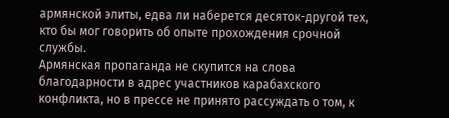армянской элиты, едва ли наберется десяток-другой тех, кто бы мог говорить об опыте прохождения срочной службы.
Армянская пропаганда не скупится на слова благодарности в адрес участников карабахского конфликта, но в прессе не принято рассуждать о том, к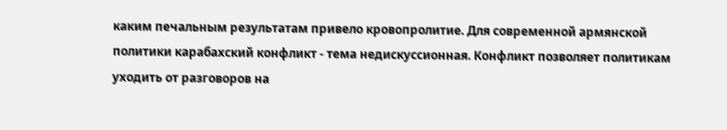каким печальным результатам привело кровопролитие. Для современной армянской политики карабахский конфликт - тема недискуссионная. Конфликт позволяет политикам уходить от разговоров на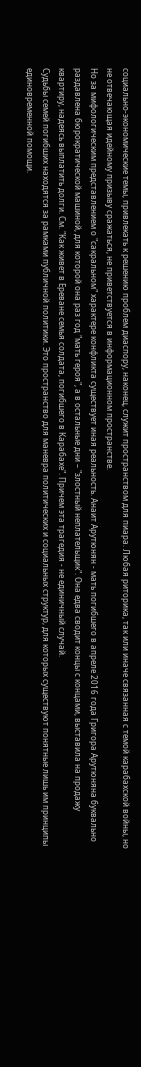социально-экономические темы, привлекать к решению проблем диаспору, наконец, служит пространством для пиара. Любая риторика, так или иначе связанная с темой карабахской войны, но не отвечающая идейному призыву сражаться, не приветствуется в информационном пространстве.
Но за мифологическим представлением о "сакральном" характере конфликта существует иная реальность. Анаит Арутюнян - мать погибшего в апреле 2016 года Григора Арутюняна буквально раздавлена бюрократической машиной, для которой она раз год "мать героя", а в остальные дни – "злостный неплательщик". Она едва сводит концы с концами, выставила на продажу квартиру, надеясь выплатить долги. См. "Как живет в Ереване семья солдата, погибшего в Карабахе". Причем эта трагедия - не единичный случай.
Судьбы семей погибших находятся за рамками публичной политики. Это пространство для маневра политических и социальных структур, для которых существуют понятные лишь им принципы единовременной помощи.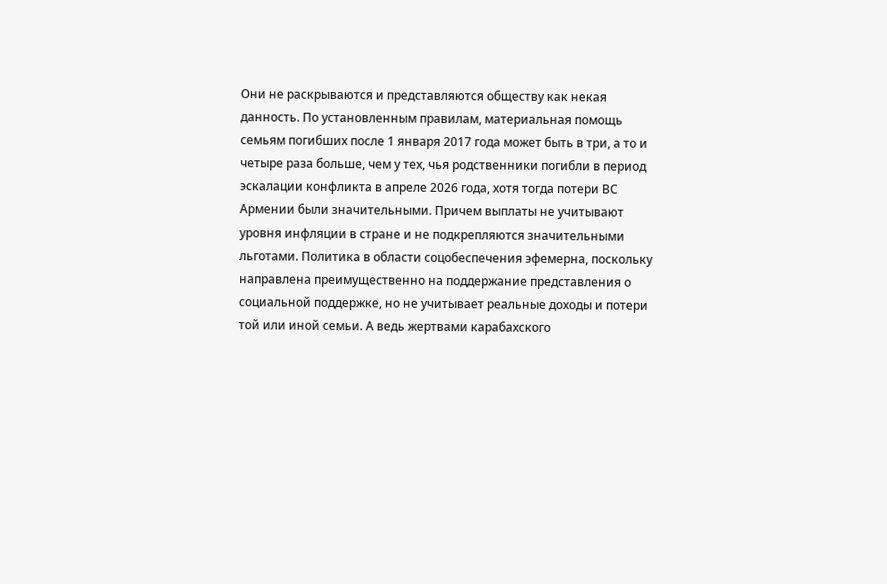Они не раскрываются и представляются обществу как некая данность. По установленным правилам, материальная помощь семьям погибших после 1 января 2017 года может быть в три, а то и четыре раза больше, чем у тех, чья родственники погибли в период эскалации конфликта в апреле 2026 года, хотя тогда потери ВС Армении были значительными. Причем выплаты не учитывают уровня инфляции в стране и не подкрепляются значительными льготами. Политика в области соцобеспечения эфемерна, поскольку направлена преимущественно на поддержание представления о социальной поддержке, но не учитывает реальные доходы и потери той или иной семьи. А ведь жертвами карабахского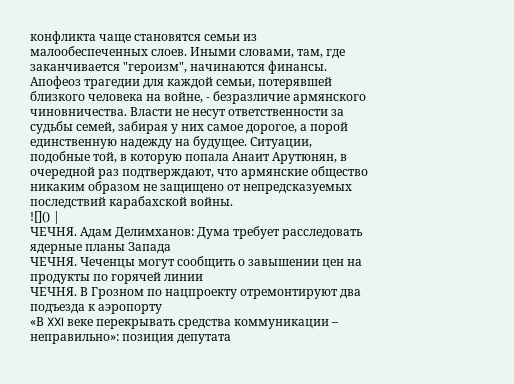конфликта чаще становятся семьи из малообеспеченных слоев. Иными словами, там, где заканчивается "героизм", начинаются финансы.
Апофеоз трагедии для каждой семьи, потерявшей близкого человека на войне, - безразличие армянского чиновничества. Власти не несут ответственности за судьбы семей, забирая у них самое дорогое, а порой единственную надежду на будущее. Ситуации, подобные той, в которую попала Анаит Арутюнян, в очередной раз подтверждают, что армянские общество никаким образом не защищено от непредсказуемых последствий карабахской войны.
![]() |
ЧЕЧНЯ. Адам Делимханов: Дума требует расследовать ядерные планы Запада
ЧЕЧНЯ. Чеченцы могут сообщить о завышении цен на продукты по горячей линии
ЧЕЧНЯ. В Грозном по нацпроекту отремонтируют два подъезда к аэропорту
«В XXI веке перекрывать средства коммуникации – неправильно»: позиция депутата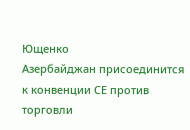Ющенко
Азербайджан присоединится к конвенции СЕ против торговли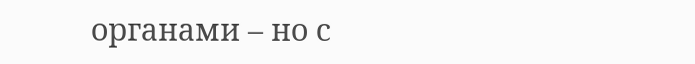органами – но с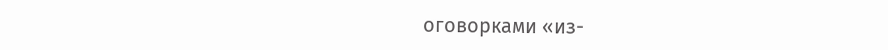оговорками «из-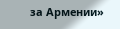за Армении»